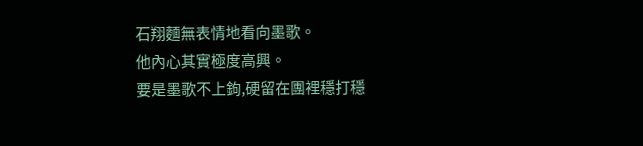石翔麵無表情地看向墨歌。
他內心其實極度高興。
要是墨歌不上鉤,硬留在團裡穩打穩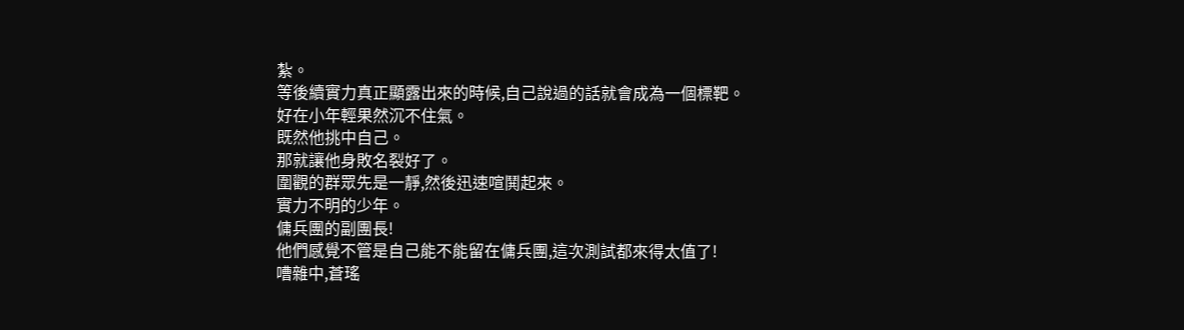紮。
等後續實力真正顯露出來的時候,自己說過的話就會成為一個標靶。
好在小年輕果然沉不住氣。
既然他挑中自己。
那就讓他身敗名裂好了。
圍觀的群眾先是一靜,然後迅速喧鬨起來。
實力不明的少年。
傭兵團的副團長!
他們感覺不管是自己能不能留在傭兵團,這次測試都來得太值了!
嘈雜中,蒼瑤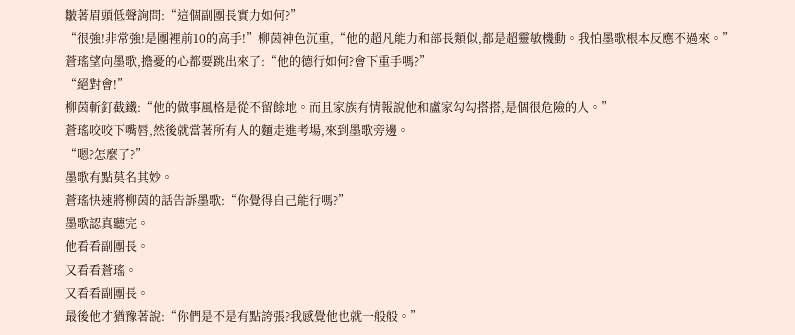皺著眉頭低聲詢問:“這個副團長實力如何?”
“很強!非常強!是團裡前10的高手!”柳茵神色沉重,“他的超凡能力和部長類似,都是超靈敏機動。我怕墨歌根本反應不過來。”
蒼瑤望向墨歌,擔憂的心都要跳出來了:“他的德行如何?會下重手嗎?”
“絕對會!”
柳茵斬釘截鐵:“他的做事風格是從不留餘地。而且家族有情報說他和盧家勾勾搭搭,是個很危險的人。”
蒼瑤咬咬下嘴唇,然後就當著所有人的麵走進考場,來到墨歌旁邊。
“嗯?怎麼了?”
墨歌有點莫名其妙。
蒼瑤快速將柳茵的話告訴墨歌:“你覺得自己能行嗎?”
墨歌認真聽完。
他看看副團長。
又看看蒼瑤。
又看看副團長。
最後他才猶豫著說:“你們是不是有點誇張?我感覺他也就一般般。”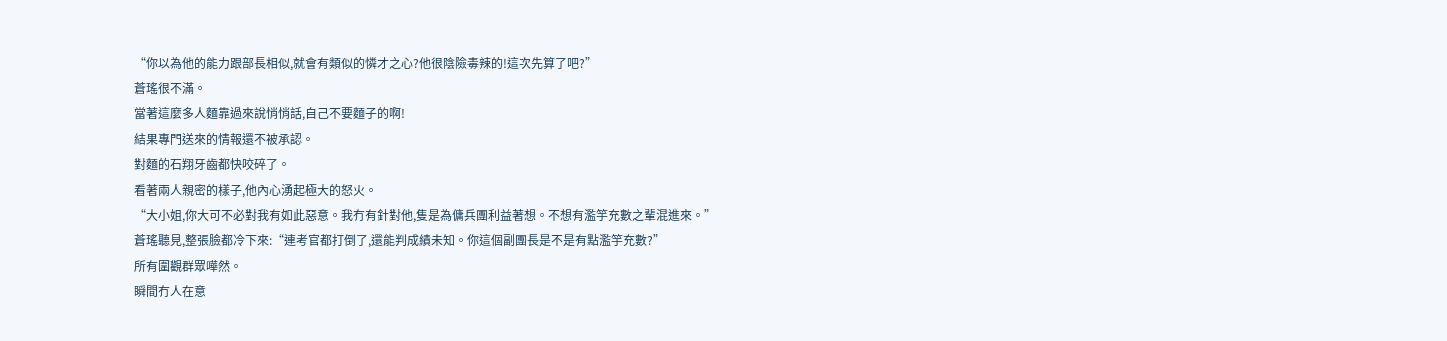“你以為他的能力跟部長相似,就會有類似的憐才之心?他很陰險毒辣的!這次先算了吧?”
蒼瑤很不滿。
當著這麼多人麵靠過來說悄悄話,自己不要麵子的啊!
結果專門送來的情報還不被承認。
對麵的石翔牙齒都快咬碎了。
看著兩人親密的樣子,他內心湧起極大的怒火。
“大小姐,你大可不必對我有如此惡意。我冇有針對他,隻是為傭兵團利益著想。不想有濫竽充數之輩混進來。”
蒼瑤聽見,整張臉都冷下來:“連考官都打倒了,還能判成績未知。你這個副團長是不是有點濫竽充數?”
所有圍觀群眾嘩然。
瞬間冇人在意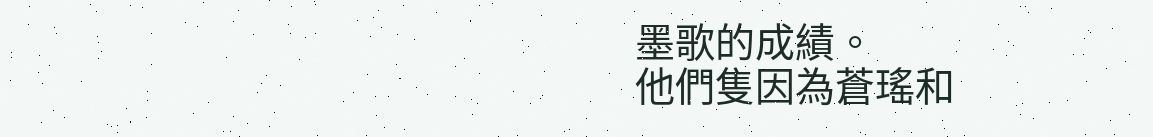墨歌的成績。
他們隻因為蒼瑤和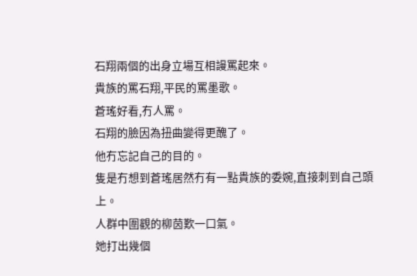石翔兩個的出身立場互相謾罵起來。
貴族的罵石翔,平民的罵墨歌。
蒼瑤好看,冇人罵。
石翔的臉因為扭曲變得更醜了。
他冇忘記自己的目的。
隻是冇想到蒼瑤居然冇有一點貴族的委婉,直接刺到自己頭上。
人群中圍觀的柳茵歎一口氣。
她打出幾個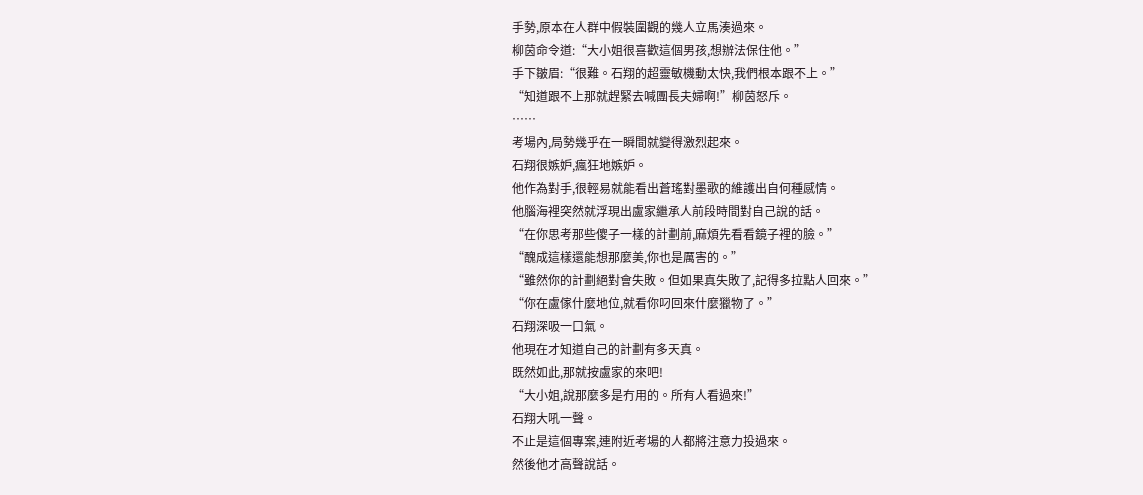手勢,原本在人群中假裝圍觀的幾人立馬湊過來。
柳茵命令道:“大小姐很喜歡這個男孩,想辦法保住他。”
手下皺眉:“很難。石翔的超靈敏機動太快,我們根本跟不上。”
“知道跟不上那就趕緊去喊團長夫婦啊!”柳茵怒斥。
……
考場內,局勢幾乎在一瞬間就變得激烈起來。
石翔很嫉妒,瘋狂地嫉妒。
他作為對手,很輕易就能看出蒼瑤對墨歌的維護出自何種感情。
他腦海裡突然就浮現出盧家繼承人前段時間對自己說的話。
“在你思考那些傻子一樣的計劃前,麻煩先看看鏡子裡的臉。”
“醜成這樣還能想那麼美,你也是厲害的。”
“雖然你的計劃絕對會失敗。但如果真失敗了,記得多拉點人回來。”
“你在盧傢什麼地位,就看你叼回來什麼獵物了。”
石翔深吸一口氣。
他現在才知道自己的計劃有多天真。
既然如此,那就按盧家的來吧!
“大小姐,說那麼多是冇用的。所有人看過來!”
石翔大吼一聲。
不止是這個專案,連附近考場的人都將注意力投過來。
然後他才高聲說話。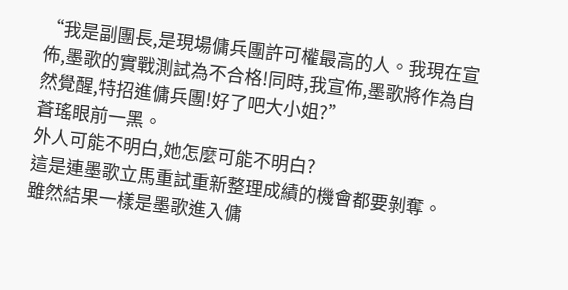“我是副團長,是現場傭兵團許可權最高的人。我現在宣佈,墨歌的實戰測試為不合格!同時,我宣佈,墨歌將作為自然覺醒,特招進傭兵團!好了吧大小姐?”
蒼瑤眼前一黑。
外人可能不明白,她怎麼可能不明白?
這是連墨歌立馬重試重新整理成績的機會都要剝奪。
雖然結果一樣是墨歌進入傭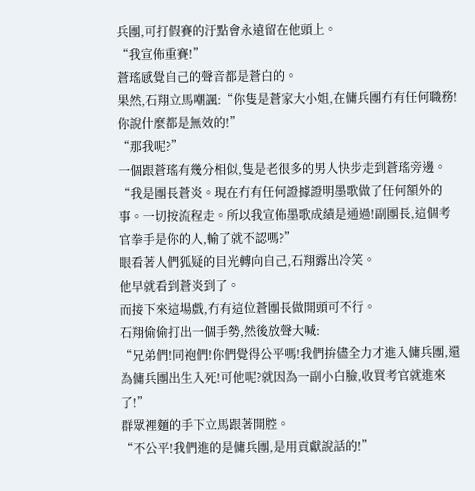兵團,可打假賽的汙點會永遠留在他頭上。
“我宣佈重賽!”
蒼瑤感覺自己的聲音都是蒼白的。
果然,石翔立馬嘲諷:“你隻是蒼家大小姐,在傭兵團冇有任何職務!你說什麼都是無效的!”
“那我呢?”
一個跟蒼瑤有幾分相似,隻是老很多的男人快步走到蒼瑤旁邊。
“我是團長蒼炎。現在冇有任何證據證明墨歌做了任何額外的事。一切按流程走。所以我宣佈墨歌成績是通過!副團長,這個考官拳手是你的人,輸了就不認嗎?”
眼看著人們狐疑的目光轉向自己,石翔露出冷笑。
他早就看到蒼炎到了。
而接下來這場戲,冇有這位蒼團長做開頭可不行。
石翔偷偷打出一個手勢,然後放聲大喊:
“兄弟們!同袍們!你們覺得公平嗎!我們拚儘全力才進入傭兵團,還為傭兵團出生入死!可他呢?就因為一副小白臉,收買考官就進來了!”
群眾裡麵的手下立馬跟著開腔。
“不公平!我們進的是傭兵團,是用貢獻說話的!”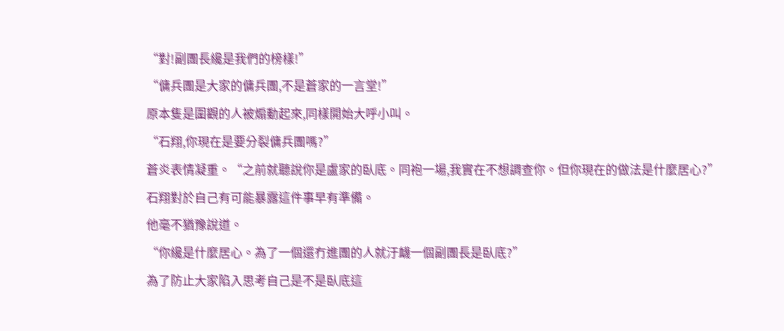“對!副團長纔是我們的榜樣!”
“傭兵團是大家的傭兵團,不是蒼家的一言堂!”
原本隻是圍觀的人被煽動起來,同樣開始大呼小叫。
“石翔,你現在是要分裂傭兵團嗎?”
蒼炎表情凝重。“之前就聽說你是盧家的臥底。同袍一場,我實在不想調查你。但你現在的做法是什麼居心?”
石翔對於自己有可能暴露這件事早有準備。
他毫不猶豫說道。
“你纔是什麼居心。為了一個還冇進團的人就汙衊一個副團長是臥底?”
為了防止大家陷入思考自己是不是臥底這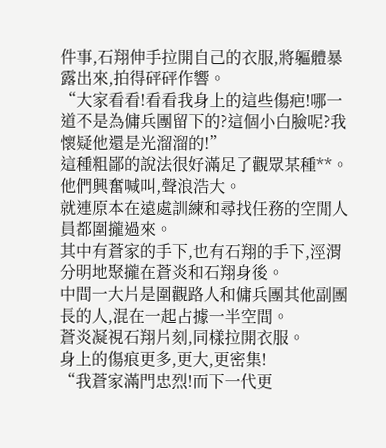件事,石翔伸手拉開自己的衣服,將軀體暴露出來,拍得砰砰作響。
“大家看看!看看我身上的這些傷疤!哪一道不是為傭兵團留下的?這個小白臉呢?我懷疑他還是光溜溜的!”
這種粗鄙的說法很好滿足了觀眾某種**。
他們興奮喊叫,聲浪浩大。
就連原本在遠處訓練和尋找任務的空閒人員都圍攏過來。
其中有蒼家的手下,也有石翔的手下,涇渭分明地聚攏在蒼炎和石翔身後。
中間一大片是圍觀路人和傭兵團其他副團長的人,混在一起占據一半空間。
蒼炎凝視石翔片刻,同樣拉開衣服。
身上的傷痕更多,更大,更密集!
“我蒼家滿門忠烈!而下一代更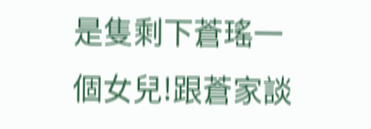是隻剩下蒼瑤一個女兒!跟蒼家談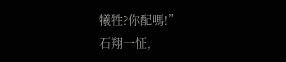犧牲?你配嗎!”
石翔一怔,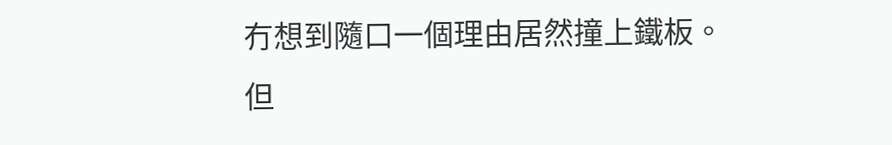冇想到隨口一個理由居然撞上鐵板。
但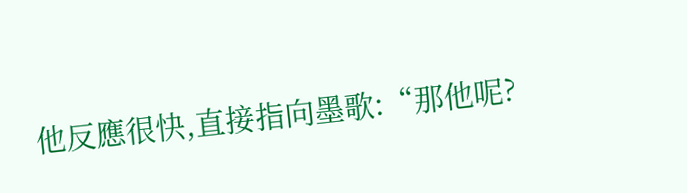他反應很快,直接指向墨歌:“那他呢?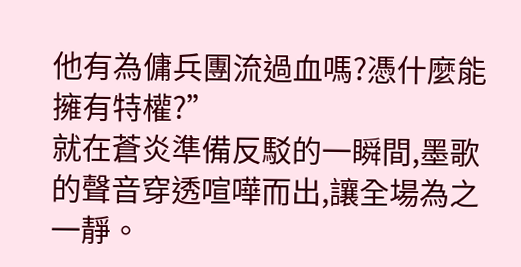他有為傭兵團流過血嗎?憑什麼能擁有特權?”
就在蒼炎準備反駁的一瞬間,墨歌的聲音穿透喧嘩而出,讓全場為之一靜。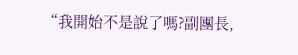“我開始不是說了嗎?副團長,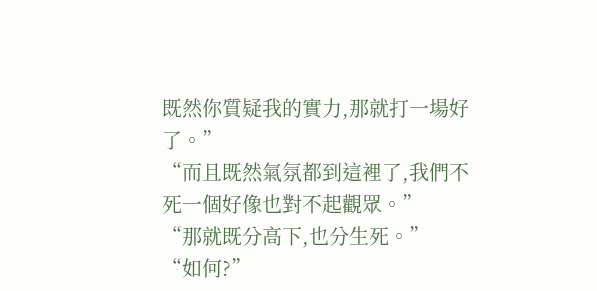既然你質疑我的實力,那就打一場好了。”
“而且既然氣氛都到這裡了,我們不死一個好像也對不起觀眾。”
“那就既分高下,也分生死。”
“如何?”